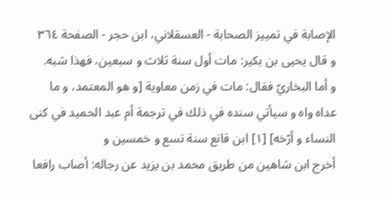الإصابة في تمييز الصحابة - العسقلاني، ابن حجر - الصفحة ٣٦٤
و قال يحيى بن بكير: مات أول سنة ثلاث و سبعين، فهذا شبه.
و أما البخاريّ فقال: مات في زمن معاوية [و هو المعتمد، و ما عداه واه و سيأتي سنده في ذلك في ترجمة أم عبد الحميد في كنى النساء و أرّخه] [١] ابن قانع سنة تسع و خمسين و
أخرج ابن شاهين من طريق محمد بن يزيد عن رجاله: أصاب رافعا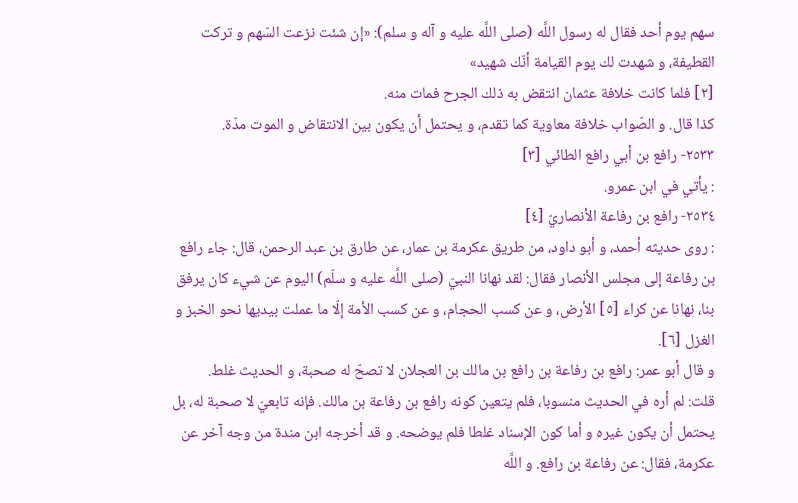سهم يوم أحد فقال له رسول اللَّه (صلى اللَّه عليه و آله و سلم): «إن شئت نزعت السّهم و تركت القطيفة، و شهدت لك يوم القيامة أنّك شهيد»
[٢] فلما كانت خلافة عثمان انتقض به ذلك الجرح فمات منه.
كذا قال. و الصّواب خلافة معاوية كما تقدم، و يحتمل أن يكون بين الانتقاض و الموت مدّة.
٢٥٣٣- رافع بن أبي رافع الطائي [٣]
: يأتي في ابن عمرو.
٢٥٣٤- رافع بن رفاعة الأنصاريّ [٤]
: روى حديثه أحمد، و أبو داود، من طريق عكرمة بن عمار، عن طارق بن عبد الرحمن، قال: جاء رافع بن رفاعة إلى مجلس الأنصار فقال: لقد نهانا النبيّ (صلى اللَّه عليه و سلّم) اليوم عن شيء كان يرفق بنا، نهانا عن كراء [٥] الأرض، و عن كسب الحجام، و عن كسب الأمة إلّا ما عملت بيديها نحو الخبز و الغزل [٦].
و قال أبو عمر: رافع بن رفاعة بن رافع بن مالك بن العجلان لا تصحّ له صحبة، و الحديث غلط.
قلت: لم أره في الحديث منسوبا، فلم يتعين كونه رافع بن رفاعة بن مالك. فإنه تابعيّ لا صحبة له، بل يحتمل أن يكون غيره و أما كون الإسناد غلطا فلم يوضحه. و قد أخرجه ابن مندة من وجه آخر عن عكرمة، فقال: عن رفاعة بن رافع. و اللَّه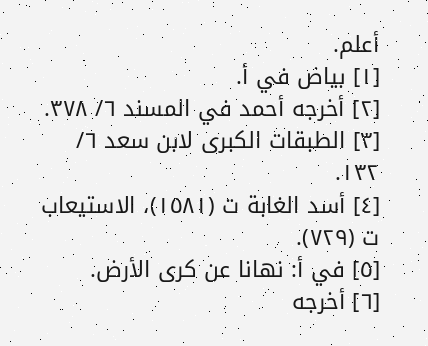أعلم.
[١] بياض في أ.
[٢] أخرجه أحمد في المسند ٦/ ٣٧٨.
[٣] الطبقات الكبرى لابن سعد ٦/ ١٣٢.
[٤] أسد الغابة ت (١٥٨١)، الاستيعاب ت (٧٢٩).
[٥] في أ: نهانا عن كرى الأرض.
[٦] أخرجه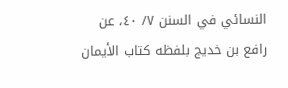النسائي في السنن ٧/ ٤٠، عن رافع بن خديج بلفظه كتاب الأيمان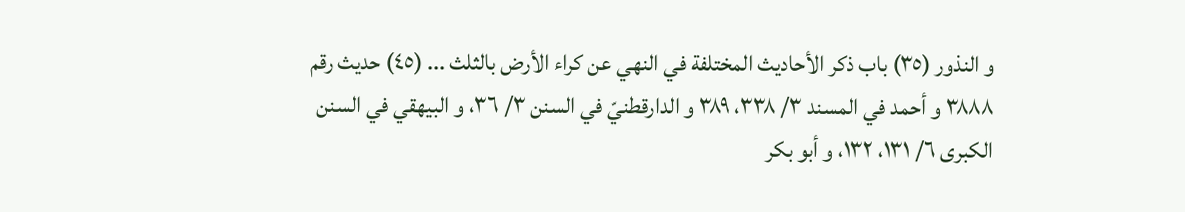و النذور (٣٥) باب ذكر الأحاديث المختلفة في النهي عن كراء الأرض بالثلث ... (٤٥) حديث رقم ٣٨٨٨ و أحمد في المسند ٣/ ٣٣٨، ٣٨٩ و الدارقطنيّ في السنن ٣/ ٣٦، و البيهقي في السنن الكبرى ٦/ ١٣١، ١٣٢، و أبو بكر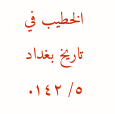الخطيب في تاريخ بغداد ٥/ ١٤٢.